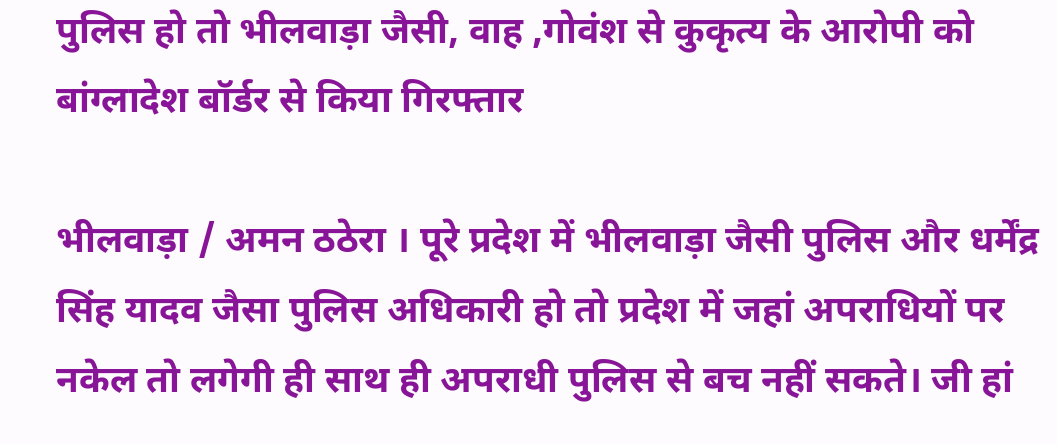पुलिस हो तो भीलवाड़ा जैसी, वाह ,गोवंश से कुकृत्य के आरोपी को बांग्लादेश बॉर्डर से किया गिरफ्तार

भीलवाड़ा / अमन ठठेरा । पूरे प्रदेश में भीलवाड़ा जैसी पुलिस और धर्मेंद्र सिंह यादव जैसा पुलिस अधिकारी हो तो प्रदेश में जहां अपराधियों पर नकेल तो लगेगी ही साथ ही अपराधी पुलिस से बच नहीं सकते। जी हां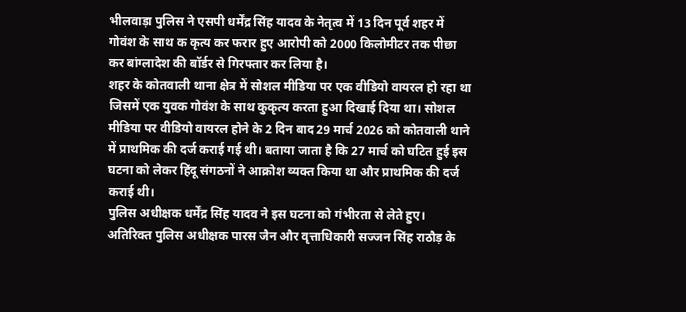भीलवाड़ा पुलिस ने एसपी धर्मेंद्र सिंह यादव के नेतृत्व में 13 दिन पूर्व शहर में गोवंश के साथ क कृत्य कर फरार हुए आरोपी को 2000 किलोमीटर तक पीछा कर बांग्लादेश की बॉर्डर से गिरफ्तार कर लिया है।
शहर के कोतवाली थाना क्षेत्र में सोशल मीडिया पर एक वीडियो वायरल हो रहा था जिसमें एक युवक गोवंश के साथ कुकृत्य करता हुआ दिखाई दिया था। सोशल मीडिया पर वीडियो वायरल होने के 2 दिन बाद 29 मार्च 2026 को कोतवाली थाने में प्राथमिक की दर्ज कराई गई थी। बताया जाता है कि 27 मार्च को घटित हुई इस घटना को लेकर हिंदू संगठनों ने आक्रोश व्यक्त किया था और प्राथमिक की दर्ज कराई थी।
पुलिस अधीक्षक धर्मेंद्र सिंह यादव ने इस घटना को गंभीरता से लेते हुए। अतिरिक्त पुलिस अधीक्षक पारस जैन और वृत्ताधिकारी सज्जन सिंह राठौड़ के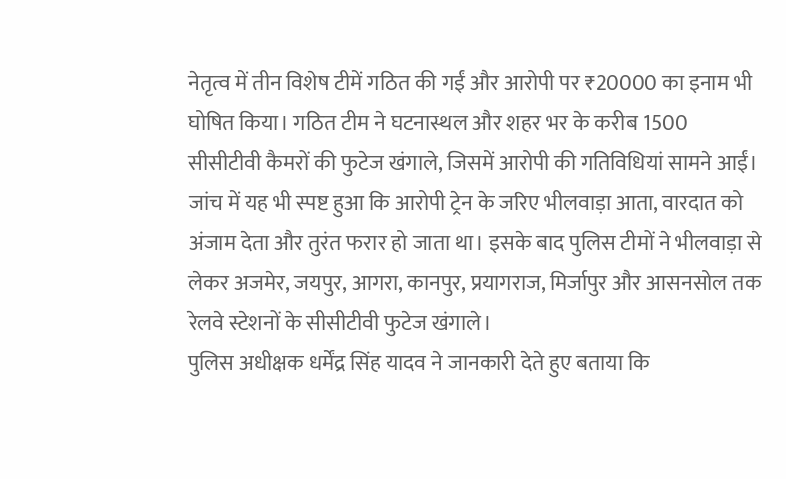नेतृत्व में तीन विशेष टीमें गठित की गईं और आरोपी पर ₹20000 का इनाम भी घोषित किया। गठित टीम ने घटनास्थल और शहर भर के करीब 1500 सीसीटीवी कैमरों की फुटेज खंगाले, जिसमें आरोपी की गतिविधियां सामने आईं।
जांच में यह भी स्पष्ट हुआ कि आरोपी ट्रेन के जरिए भीलवाड़ा आता, वारदात को अंजाम देता और तुरंत फरार हो जाता था। इसके बाद पुलिस टीमों ने भीलवाड़ा से लेकर अजमेर, जयपुर, आगरा, कानपुर, प्रयागराज, मिर्जापुर और आसनसोल तक रेलवे स्टेशनों के सीसीटीवी फुटेज खंगाले।
पुलिस अधीक्षक धर्मेंद्र सिंह यादव ने जानकारी देते हुए बताया कि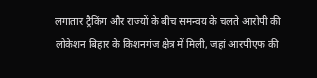लगातार ट्रैकिंग और राज्यों के बीच समन्वय के चलते आरोपी की लोकेशन बिहार के किशनगंज क्षेत्र में मिली, जहां आरपीएफ की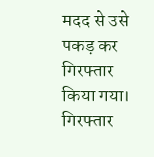मदद से उसे पकड़ कर गिरफ्तार किया गया।
गिरफ्तार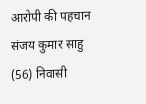आरोपी की पहचान संजय कुमार साहु (56) निवासी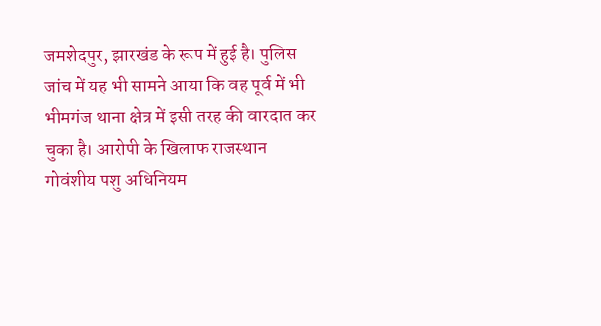जमशेदपुर, झारखंड के रूप में हुई है। पुलिस जांच में यह भी सामने आया कि वह पूर्व में भी भीमगंज थाना क्षेत्र में इसी तरह की वारदात कर चुका है। आरोपी के खिलाफ राजस्थान गोवंशीय पशु अधिनियम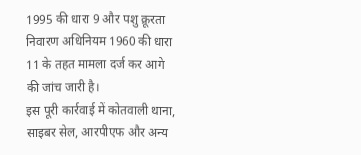1995 की धारा 9 और पशु क्रूरता निवारण अधिनियम 1960 की धारा 11 के तहत मामला दर्ज कर आगे की जांच जारी है।
इस पूरी कार्रवाई में कोतवाली थाना, साइबर सेल, आरपीएफ और अन्य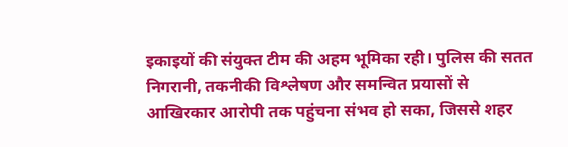इकाइयों की संयुक्त टीम की अहम भूमिका रही। पुलिस की सतत निगरानी, तकनीकी विश्लेषण और समन्वित प्रयासों से आखिरकार आरोपी तक पहुंचना संभव हो सका, जिससे शहर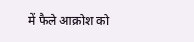में फैले आक्रोश को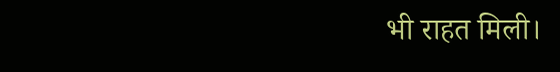भी राहत मिली।